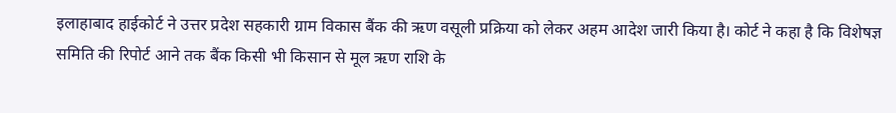इलाहाबाद हाईकोर्ट ने उत्तर प्रदेश सहकारी ग्राम विकास बैंक की ऋण वसूली प्रक्रिया को लेकर अहम आदेश जारी किया है। कोर्ट ने कहा है कि विशेषज्ञ समिति की रिपोर्ट आने तक बैंक किसी भी किसान से मूल ऋण राशि के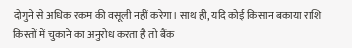दोगुने से अधिक रकम की वसूली नहीं करेगा। साथ ही, यदि कोई किसान बकाया राशि किस्तों में चुकाने का अनुरोध करता है तो बैंक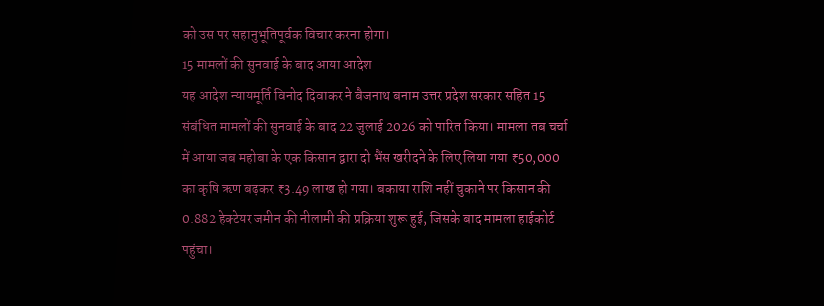को उस पर सहानुभूतिपूर्वक विचार करना होगा।
15 मामलों की सुनवाई के बाद आया आदेश
यह आदेश न्यायमूर्ति विनोद दिवाकर ने बैजनाथ बनाम उत्तर प्रदेश सरकार सहित 15 संबंधित मामलों की सुनवाई के बाद 22 जुलाई 2026 को पारित किया। मामला तब चर्चा में आया जब महोबा के एक किसान द्वारा दो भैंस खरीदने के लिए लिया गया ₹50,000 का कृषि ऋण बढ़कर ₹3.49 लाख हो गया। बकाया राशि नहीं चुकाने पर किसान की 0.882 हेक्टेयर जमीन की नीलामी की प्रक्रिया शुरू हुई, जिसके बाद मामला हाईकोर्ट पहुंचा।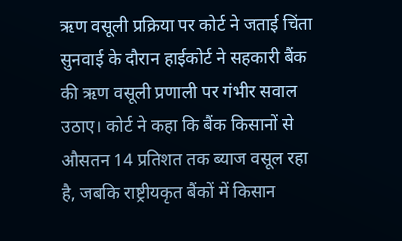ऋण वसूली प्रक्रिया पर कोर्ट ने जताई चिंता
सुनवाई के दौरान हाईकोर्ट ने सहकारी बैंक की ऋण वसूली प्रणाली पर गंभीर सवाल उठाए। कोर्ट ने कहा कि बैंक किसानों से औसतन 14 प्रतिशत तक ब्याज वसूल रहा है, जबकि राष्ट्रीयकृत बैंकों में किसान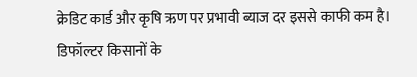क्रेडिट कार्ड और कृषि ऋण पर प्रभावी ब्याज दर इससे काफी कम है।
डिफॉल्टर किसानों के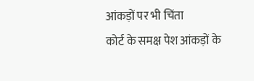आंकड़ों पर भी चिंता
कोर्ट के समक्ष पेश आंकड़ों के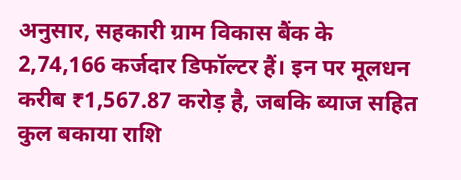अनुसार, सहकारी ग्राम विकास बैंक के 2,74,166 कर्जदार डिफॉल्टर हैं। इन पर मूलधन करीब ₹1,567.87 करोड़ है, जबकि ब्याज सहित कुल बकाया राशि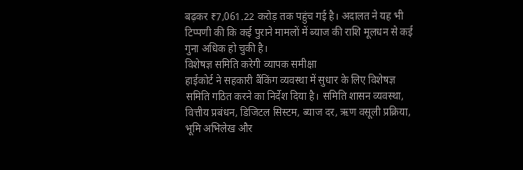बढ़कर ₹7,061.22 करोड़ तक पहुंच गई है। अदालत ने यह भी टिप्पणी की कि कई पुराने मामलों में ब्याज की राशि मूलधन से कई गुना अधिक हो चुकी है।
विशेषज्ञ समिति करेगी व्यापक समीक्षा
हाईकोर्ट ने सहकारी बैंकिंग व्यवस्था में सुधार के लिए विशेषज्ञ समिति गठित करने का निर्देश दिया है। समिति शासन व्यवस्था, वित्तीय प्रबंधन, डिजिटल सिस्टम, ब्याज दर, ऋण वसूली प्रक्रिया, भूमि अभिलेख और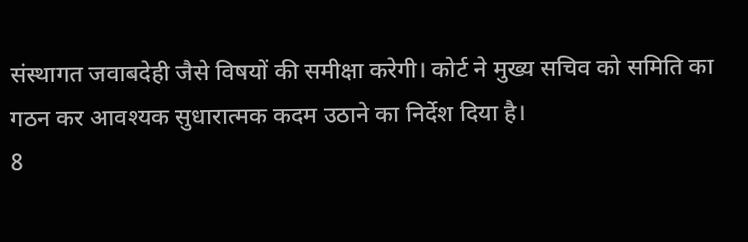संस्थागत जवाबदेही जैसे विषयों की समीक्षा करेगी। कोर्ट ने मुख्य सचिव को समिति का गठन कर आवश्यक सुधारात्मक कदम उठाने का निर्देश दिया है।
8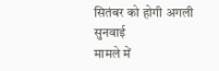सितंबर को होगी अगली सुनवाई
मामले में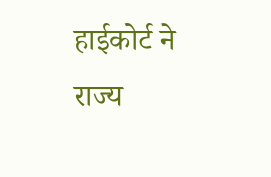हाईकोर्ट ने राज्य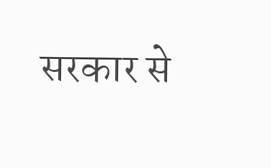सरकार से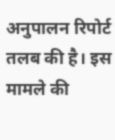अनुपालन रिपोर्ट तलब की है। इस मामले की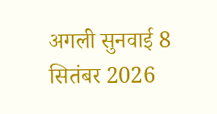अगली सुनवाई 8 सितंबर 2026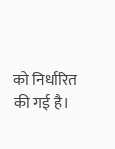को निर्धारित की गई है।